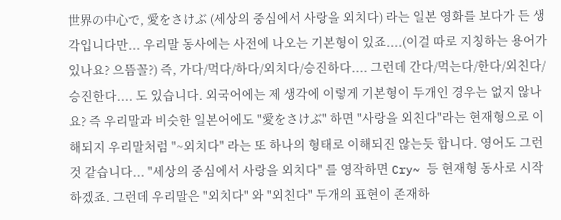世界の中心で, 愛をさけぶ (세상의 중심에서 사랑을 외치다) 라는 일본 영화를 보다가 든 생각입니다만... 우리말 동사에는 사전에 나오는 기본형이 있죠....(이걸 따로 지칭하는 용어가 있나요? 으뜸꼴?) 즉, 가다/먹다/하다/외치다/승진하다.... 그런데 간다/먹는다/한다/외친다/승진한다.... 도 있습니다. 외국어에는 제 생각에 이렇게 기본형이 두개인 경우는 없지 않나요? 즉 우리말과 비슷한 일본어에도 "愛をさけぶ" 하면 "사랑을 외친다"라는 현재형으로 이해되지 우리말처럼 "~외치다" 라는 또 하나의 형태로 이해되진 않는듯 합니다. 영어도 그런것 같습니다... "세상의 중심에서 사랑을 외치다" 를 영작하면 Cry~ 등 현재형 동사로 시작하겠죠. 그런데 우리말은 "외치다" 와 "외친다" 두개의 표현이 존재하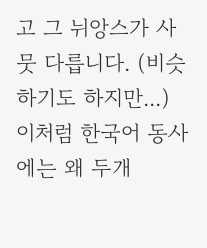고 그 뉘앙스가 사뭇 다릅니다. (비슷하기도 하지만...) 이처럼 한국어 동사에는 왜 두개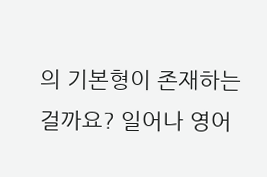의 기본형이 존재하는 걸까요? 일어나 영어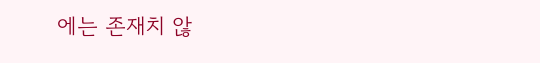에는 존재치 않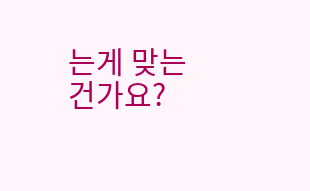는게 맞는 건가요?